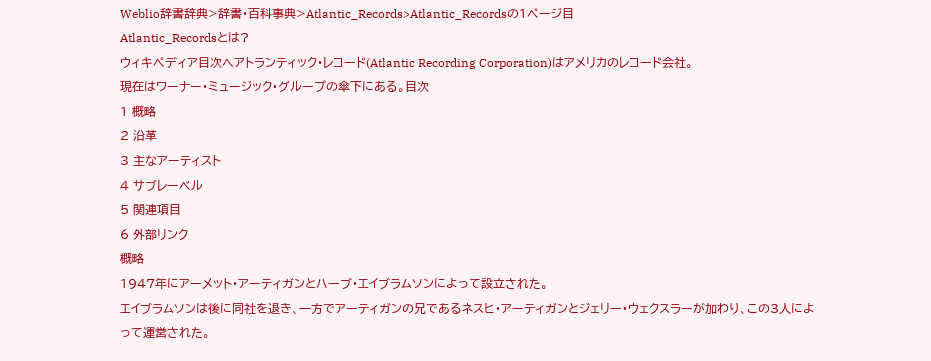Weblio辞書辞典>辞書・百科事典>Atlantic_Records>Atlantic_Recordsの1ページ目
Atlantic_Recordsとは?
ウィキペディア目次へアトランティック・レコード(Atlantic Recording Corporation)はアメリカのレコード会社。
現在はワーナー・ミュージック・グループの傘下にある。目次
1 概略
2 沿革
3 主なアーティスト
4 サブレーベル
5 関連項目
6 外部リンク
概略
1947年にアーメット・アーティガンとハーブ・エイブラムソンによって設立された。
エイブラムソンは後に同社を退き、一方でアーティガンの兄であるネスヒ・アーティガンとジェリー・ウェクスラーが加わり、この3人によって運営された。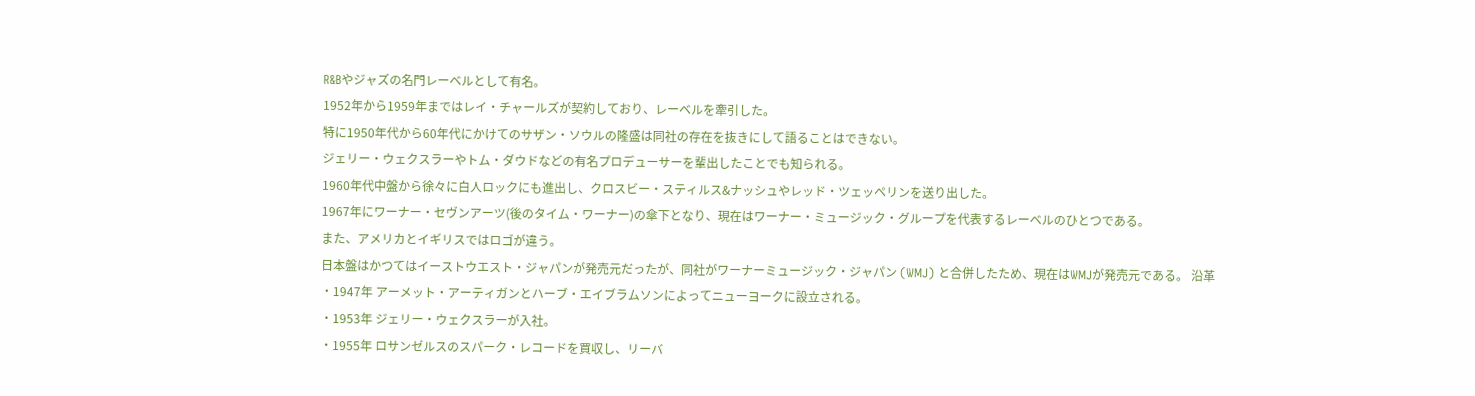R&Bやジャズの名門レーベルとして有名。
1952年から1959年まではレイ・チャールズが契約しており、レーベルを牽引した。
特に1950年代から60年代にかけてのサザン・ソウルの隆盛は同社の存在を抜きにして語ることはできない。
ジェリー・ウェクスラーやトム・ダウドなどの有名プロデューサーを輩出したことでも知られる。
1960年代中盤から徐々に白人ロックにも進出し、クロスビー・スティルス&ナッシュやレッド・ツェッペリンを送り出した。
1967年にワーナー・セヴンアーツ(後のタイム・ワーナー)の傘下となり、現在はワーナー・ミュージック・グループを代表するレーベルのひとつである。
また、アメリカとイギリスではロゴが違う。
日本盤はかつてはイーストウエスト・ジャパンが発売元だったが、同社がワーナーミュージック・ジャパン (WMJ) と合併したため、現在はWMJが発売元である。 沿革
・1947年 アーメット・アーティガンとハーブ・エイブラムソンによってニューヨークに設立される。
・1953年 ジェリー・ウェクスラーが入社。
・1955年 ロサンゼルスのスパーク・レコードを買収し、リーバ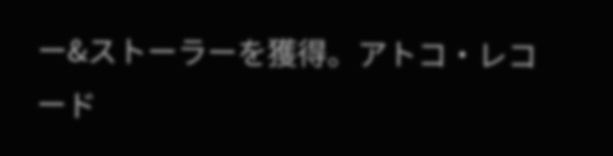ー&ストーラーを獲得。アトコ・レコード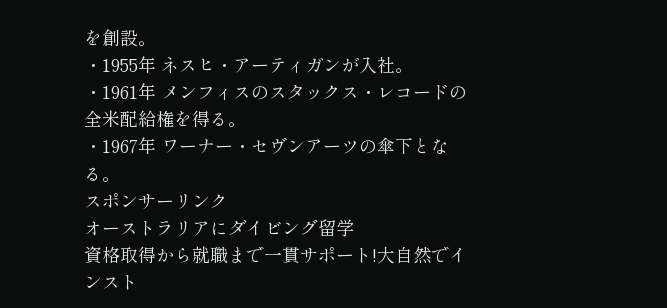を創設。
・1955年 ネスヒ・アーティガンが入社。
・1961年 メンフィスのスタックス・レコードの全米配給権を得る。
・1967年 ワーナー・セヴンアーツの傘下となる。
スポンサーリンク
オーストラリアにダイビング留学
資格取得から就職まで一貫サポート!大自然でインスト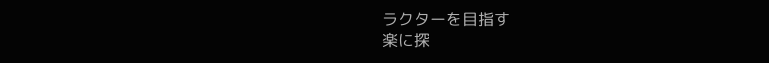ラクターを目指す
楽に探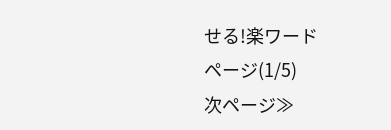せる!楽ワード
ページ(1/5)
次ページ≫